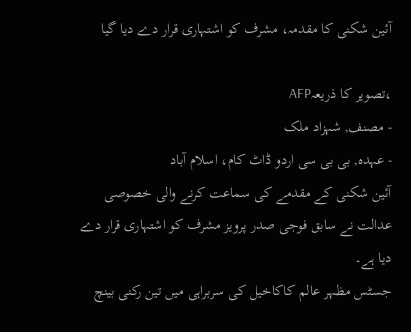آئین شکنی کا مقدمہ، مشرف کو اشتہاری قرار دے دیا گیا

،تصویر کا ذریعہAFP
- مصنف, شہزاد ملک
- عہدہ, بی بی سی اردو ڈاٹ کام، اسلام آباد
آئین شکنی کے مقدمے کی سماعت کرنے والی خصوصی عدالت نے سابق فوجی صدر پرویز مشرف کو اشتہاری قرار دے دیا ہے۔
جسٹس مظہر عالم کاکاخیل کی سربراہی میں تین رکنی بینچ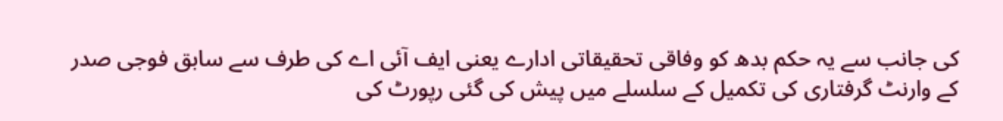کی جانب سے یہ حکم بدھ کو وفاقی تحقیقاتی ادارے یعنی ایف آئی اے کی طرف سے سابق فوجی صدر کے وارنٹ گرفتاری کی تکمیل کے سلسلے میں پیش کی گئی رپورٹ کی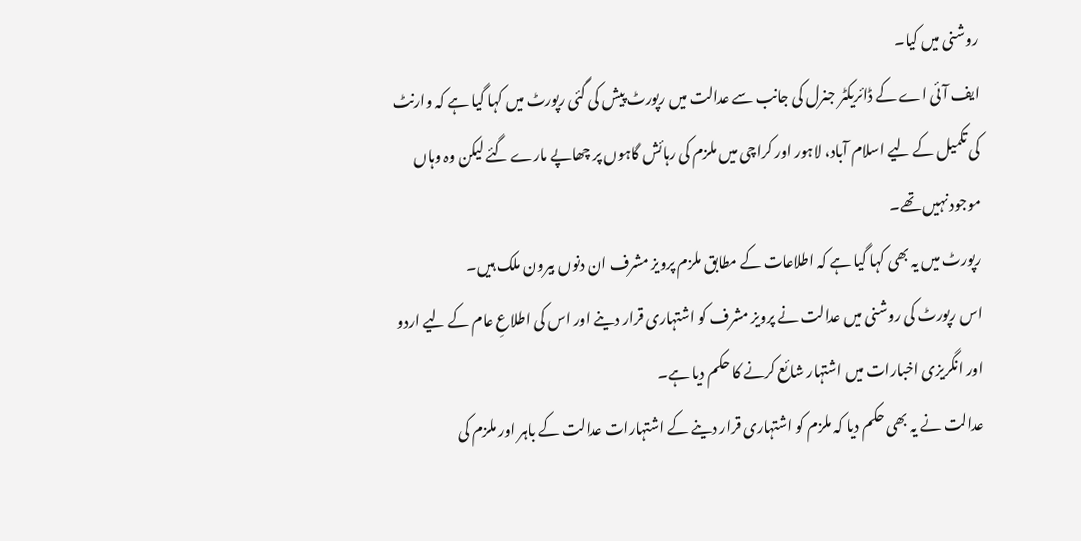روشنی میں کیا۔
ایف آئی اے کے ڈائریکٹر جنرل کی جانب سے عدالت میں رپورٹ پیش کی گئی رپورٹ میں کہا گیا ہے کہ وارنٹ کی تکمیل کے لیے اسلام آباد، لاہور اور کراچی میں ملزم کی رہائش گاہوں پر چھاپے مارے گئے لیکن وہ وہاں موجود نہیں تھے۔
رپورٹ میں یہ بھی کہا گیا ہے کہ اطلاعات کے مطابق ملزم پرویز مشرف ان دنوں بیرون ملک ہیں۔
اس رپورٹ کی روشنی میں عدالت نے پرویز مشرف کو اشتہاری قرار دینے اور اس کی اطلاعِ عام کے لیے اردو اور انگریزی اخبارات میں اشتہار شائع کرنے کا حکم دیا ہے۔
عدالت نے یہ بھی حکم دیا کہ ملزم کو اشتہاری قرار دینے کے اشتہارات عدالت کے باہر اور ملزم کی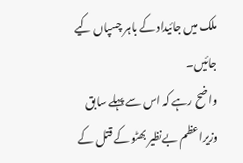ملک میں جائیداد کے باہر چسپاں کیے جائیں۔
واضح رہے کہ اس سے پہلے سابق وزیراعظم بےنظیر بھٹو کے قتل کے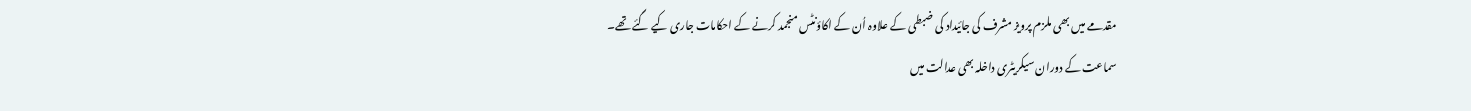مقدمے میں بھی ملزم پرویز مشرف کی جائیداد کی ضبطی کے علاوہ اُن کے اکاؤنٹس منجمد کرنے کے احکامات جاری کیے گئے تھے۔
سماعت کے دوران سیکریٹری داخلہ بھی عدالت میں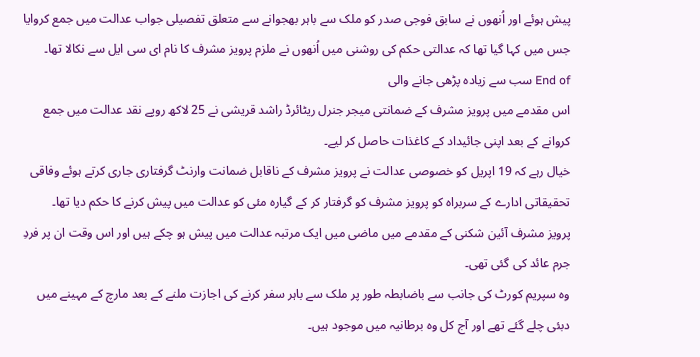پیش ہوئے اور اُنھوں نے سابق فوجی صدر کو ملک سے باہر بھجوانے سے متعلق تفصیلی جواب عدالت میں جمع کروایا جس میں کہا گیا تھا کہ عدالتی حکم کی روشنی میں اُنھوں نے ملزم پرویز مشرف کا نام ای سی ایل سے نکالا تھا۔
End of سب سے زیادہ پڑھی جانے والی
اس مقدمے میں پرویز مشرف کے ضمانتی میجر جنرل ریٹائرڈ راشد قریشی نے 25 لاکھ روپے نقد عدالت میں جمع کروانے کے بعد اپنی جائیداد کے کاغذات حاصل کر لیے۔
خیال رہے کہ 19 اپریل کو خصوصی عدالت نے پرویز مشرف کے ناقابل ضمانت وارنٹ گرفتاری جاری کرتے ہوئے وفاقی تحقیقاتی ادارے کے سربراہ کو پرویز مشرف کو گرفتار کر کے گیارہ مئی کو عدالت میں پیش کرنے کا حکم دیا تھا۔
پرویز مشرف آئین شکنی کے مقدمے میں ماضی میں ایک مرتبہ عدالت میں پیش ہو چکے ہیں اور اس وقت ان پر فردِ جرم عائد کی گئی تھی۔
وہ سپریم کورٹ کی جانب سے باضابطہ طور پر ملک سے باہر سفر کرنے کی اجازت ملنے کے بعد مارچ کے مہینے میں دبئی چلے گئے تھے اور آج کل وہ برطانیہ میں موجود ہیں۔